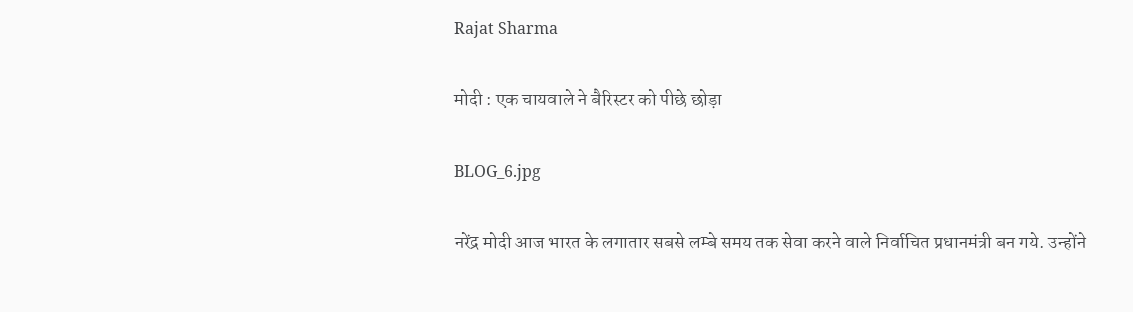Rajat Sharma

मोदी : एक चायवाले ने बैरिस्टर को पीछे छोड़ा

BLOG_6.jpg

नरेंद्र मोदी आज भारत के लगातार सबसे लम्बे समय तक सेवा करने वाले निर्वाचित प्रधानमंत्री बन गये. उन्होंने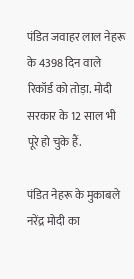पंडित जवाहर लाल नेहरू के 4398 दिन वाले रिकॉर्ड को तोड़ा. मोदी सरकार के 12 साल भी पूरे हो चुके हैं.

पंडित नेहरू के मुकाबले नरेंद्र मोदी का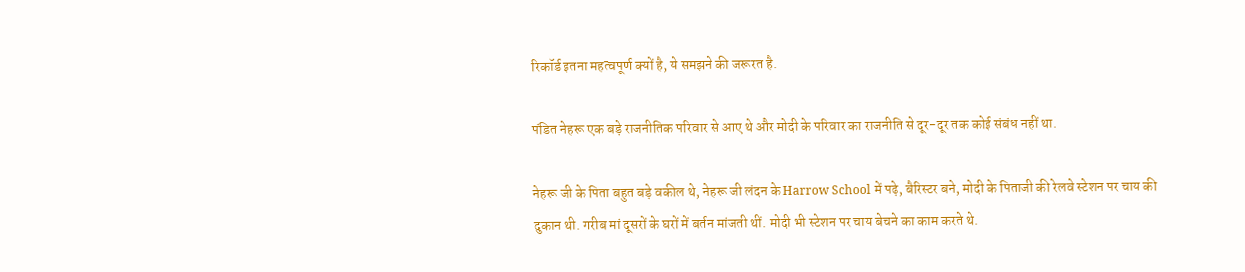रिकॉर्ड इतना महत्वपूर्ण क्यों है, ये समझने की जरूरत है.

पंडित नेहरू एक बड़े राजनीतिक परिवार से आए थे और मोदी के परिवार का राजनीति से दूर-दूर तक कोई संबंध नहीं था.

नेहरू जी के पिता बहुत बड़े वकील थे, नेहरू जी लंदन के Harrow School में पढ़े, बैरिस्टर बने, मोदी के पिताजी की रेलवे स्टेशन पर चाय की दुकान थी. गरीब मां दूसरों के घरों में बर्तन मांजती थीं. मोदी भी स्टेशन पर चाय बेचने का काम करते थे.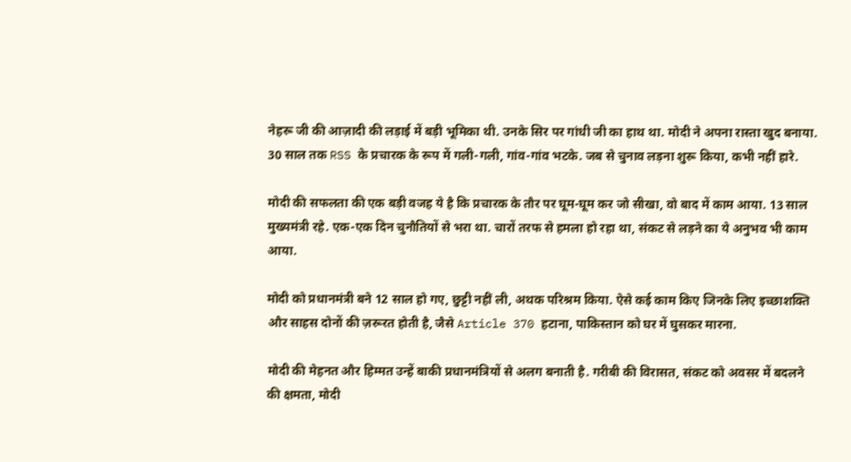नेहरू जी की आज़ादी की लड़ाई में बड़ी भूमिका थी. उनके सिर पर गांधी जी का हाथ था. मोदी ने अपना रास्ता खुद बनाया. 30 साल तक RSS के प्रचारक के रूप में गली-गली, गांव-गांव भटके. जब से चुनाव लड़ना शुरू किया, कभी नहीं हारे.

मोदी की सफलता की एक बड़ी वजह ये है कि प्रचारक के तौर पर घूम-घूम कर जो सीखा, वो बाद में काम आया. 13 साल मुख्यमंत्री रहे. एक-एक दिन चुनौतियों से भरा था. चारों तरफ से हमला हो रहा था, संकट से लड़ने का ये अनुभव भी काम आया.

मोदी को प्रधानमंत्री बने 12 साल हो गए, छुट्टी नहीं ली, अथक परिश्रम किया. ऐसे कई काम किए जिनके लिए इच्छाशक्ति और साहस दोनों की ज़रूरत होती है, जैसे Article 370 हटाना, पाकिस्तान को घर में घुसकर मारना.

मोदी की मेहनत और हिम्मत उन्हें बाकी प्रधानमंत्रियों से अलग बनाती है. गरीबी की विरासत, संकट को अवसर में बदलने की क्षमता, मोदी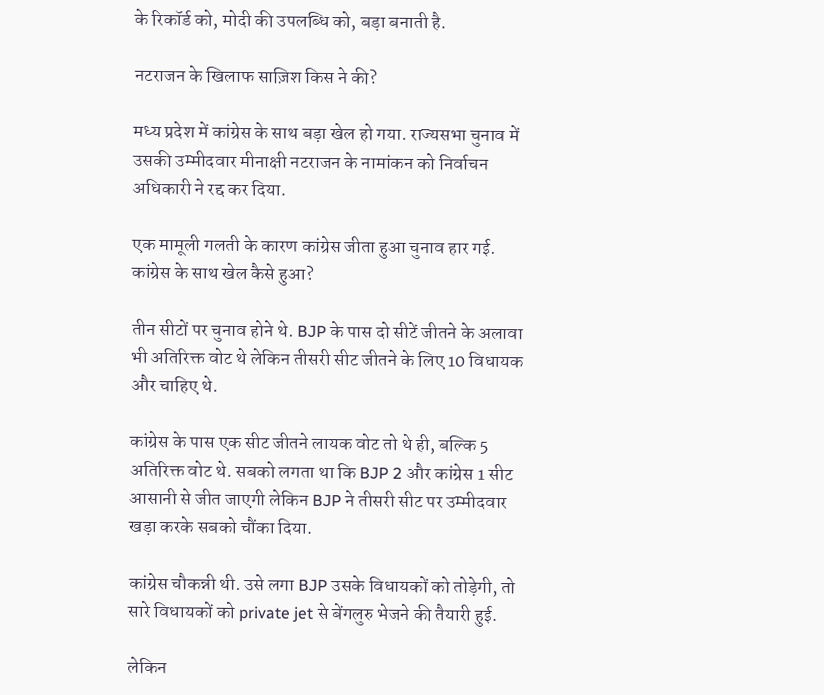के रिकॉर्ड को, मोदी की उपलब्धि को, बड़ा बनाती है.

नटराजन के खिलाफ साज़िश किस ने की?

मध्य प्रदेश में कांग्रेस के साथ बड़ा खेल हो गया. राज्यसभा चुनाव में उसकी उम्मीदवार मीनाक्षी नटराजन के नामांकन को निर्वाचन अधिकारी ने रद्द कर दिया.

एक मामूली गलती के कारण कांग्रेस जीता हुआ चुनाव हार गई. कांग्रेस के साथ खेल कैसे हुआ?

तीन सीटों पर चुनाव होने थे. BJP के पास दो सीटें जीतने के अलावा भी अतिरिक्त वोट थे लेकिन तीसरी सीट जीतने के लिए 10 विधायक और चाहिए थे.

कांग्रेस के पास एक सीट जीतने लायक वोट तो थे ही, बल्कि 5 अतिरिक्त वोट थे. सबको लगता था कि BJP 2 और कांग्रेस 1 सीट आसानी से जीत जाएगी लेकिन BJP ने तीसरी सीट पर उम्मीदवार खड़ा करके सबको चौंका दिया.

कांग्रेस चौकन्नी थी. उसे लगा BJP उसके विधायकों को तोड़ेगी, तो सारे विधायकों को private jet से बेंगलुरु भेजने की तैयारी हुई.

लेकिन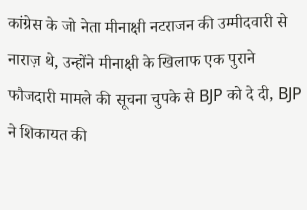कांग्रेस के जो नेता मीनाक्षी नटराजन की उम्मीदवारी से नाराज़ थे, उन्होंने मीनाक्षी के खिलाफ एक पुराने फौजदारी मामले की सूचना चुपके से BJP को दे दी, BJP ने शिकायत की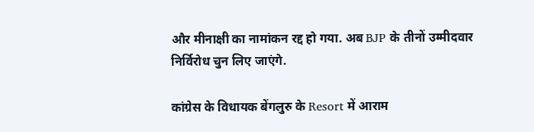और मीनाक्षी का नामांकन रद्द हो गया. अब BJP के तीनों उम्मीदवार निर्विरोध चुन लिए जाएंगे.

कांग्रेस के विधायक बेंगलुरु के Resort में आराम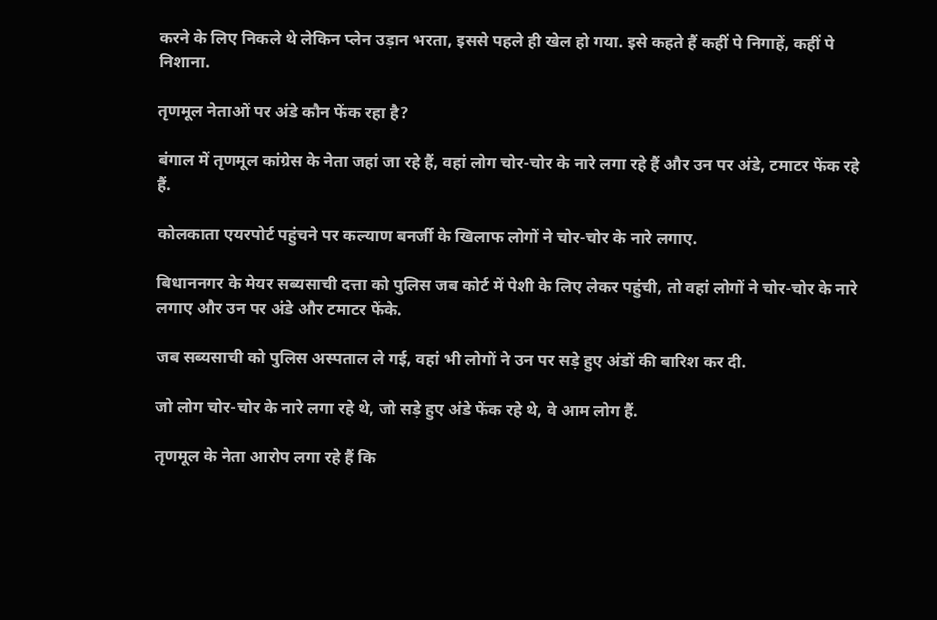करने के लिए निकले थे लेकिन प्लेन उड़ान भरता, इससे पहले ही खेल हो गया. इसे कहते हैं कहीं पे निगाहें, कहीं पे निशाना.

तृणमूल नेताओं पर अंडे कौन फेंक रहा है?

बंगाल में तृणमूल कांग्रेस के नेता जहां जा रहे हैं, वहां लोग चोर-चोर के नारे लगा रहे हैं और उन पर अंडे, टमाटर फेंक रहे हैं.

कोलकाता एयरपोर्ट पहुंचने पर कल्याण बनर्जी के खिलाफ लोगों ने चोर-चोर के नारे लगाए.

बिधाननगर के मेयर सब्यसाची दत्ता को पुलिस जब कोर्ट में पेशी के लिए लेकर पहुंची, तो वहां लोगों ने चोर-चोर के नारे लगाए और उन पर अंडे और टमाटर फेंके.

जब सब्यसाची को पुलिस अस्पताल ले गई, वहां भी लोगों ने उन पर सड़े हुए अंडों की बारिश कर दी.

जो लोग चोर-चोर के नारे लगा रहे थे, जो सड़े हुए अंडे फेंक रहे थे, वे आम लोग हैं.

तृणमूल के नेता आरोप लगा रहे हैं कि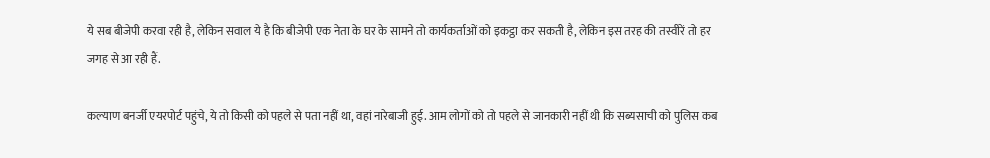ये सब बीजेपी करवा रही है, लेकिन सवाल ये है कि बीजेपी एक नेता के घर के सामने तो कार्यकर्ताओं को इकट्ठा कर सकती है, लेकिन इस तरह की तस्वीरें तो हर जगह से आ रही हैं.

कल्याण बनर्जी एयरपोर्ट पहुंचे, ये तो किसी को पहले से पता नहीं था, वहां नारेबाजी हुई. आम लोगों को तो पहले से जानकारी नहीं थी कि सब्यसाची को पुलिस कब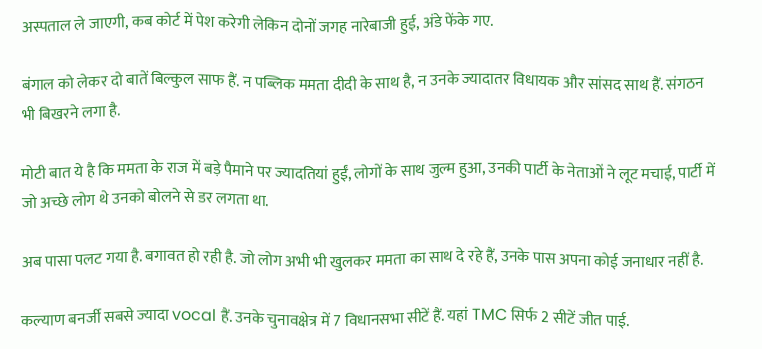अस्पताल ले जाएगी, कब कोर्ट में पेश करेगी लेकिन दोनों जगह नारेबाजी हुई, अंडे फेंके गए.

बंगाल को लेकर दो बातें बिल्कुल साफ हैं. न पब्लिक ममता दीदी के साथ है, न उनके ज्यादातर विधायक और सांसद साथ हैं. संगठन भी बिखरने लगा है.

मोटी बात ये है कि ममता के राज में बड़े पैमाने पर ज्यादतियां हुईं, लोगों के साथ जुल्म हुआ, उनकी पार्टी के नेताओं ने लूट मचाई, पार्टी में जो अच्छे लोग थे उनको बोलने से डर लगता था.

अब पासा पलट गया है. बगावत हो रही है. जो लोग अभी भी खुलकर ममता का साथ दे रहे हैं, उनके पास अपना कोई जनाधार नहीं है.

कल्याण बनर्जी सबसे ज्यादा vocal हैं. उनके चुनावक्षेत्र में 7 विधानसभा सीटें हैं. यहां TMC सिर्फ 2 सीटें जीत पाई.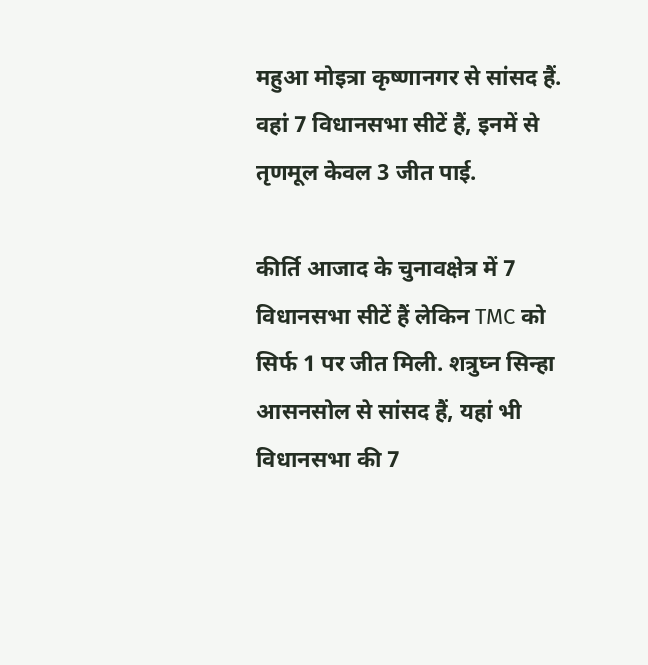महुआ मोइत्रा कृष्णानगर से सांसद हैं. वहां 7 विधानसभा सीटें हैं, इनमें से तृणमूल केवल 3 जीत पाई.

कीर्ति आजाद के चुनावक्षेत्र में 7 विधानसभा सीटें हैं लेकिन TMC को सिर्फ 1 पर जीत मिली. शत्रुघ्न सिन्हा आसनसोल से सांसद हैं, यहां भी विधानसभा की 7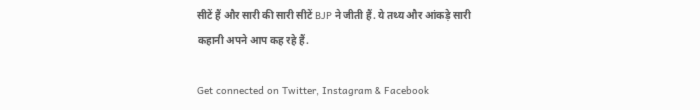सीटें हैं और सारी की सारी सीटें BJP ने जीती हैं. ये तथ्य और आंकड़े सारी कहानी अपने आप कह रहे हैं.

Get connected on Twitter, Instagram & Facebook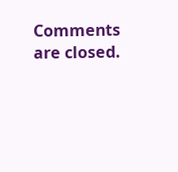Comments are closed.